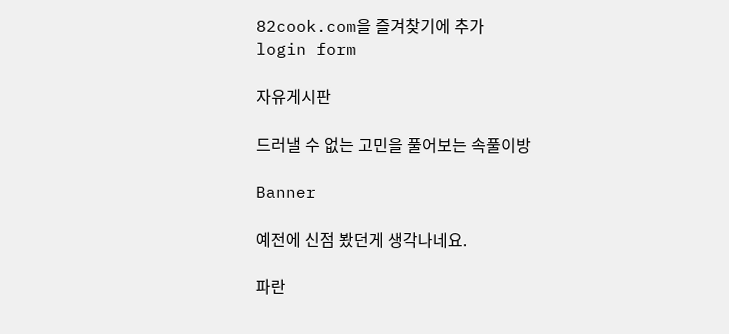82cook.com을 즐겨찾기에 추가
login form

자유게시판

드러낼 수 없는 고민을 풀어보는 속풀이방

Banner

예전에 신점 봤던게 생각나네요.

파란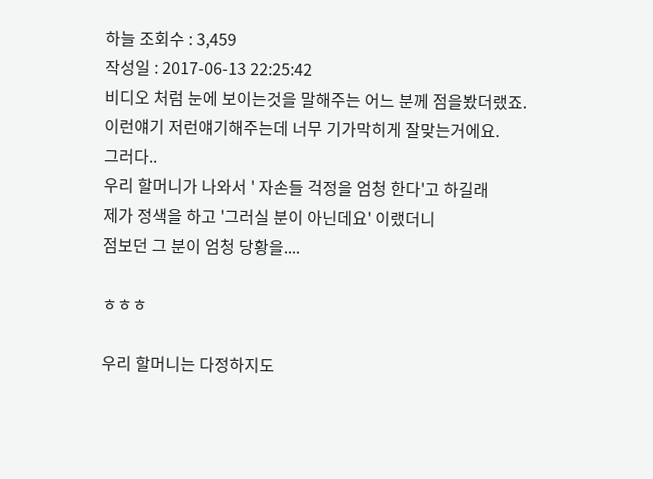하늘 조회수 : 3,459
작성일 : 2017-06-13 22:25:42
비디오 처럼 눈에 보이는것을 말해주는 어느 분께 점을봤더랬죠.
이런얘기 저런얘기해주는데 너무 기가막히게 잘맞는거에요.
그러다..
우리 할머니가 나와서 ' 자손들 걱정을 엄청 한다'고 하길래
제가 정색을 하고 '그러실 분이 아닌데요' 이랬더니
점보던 그 분이 엄청 당황을....

ㅎㅎㅎ

우리 할머니는 다정하지도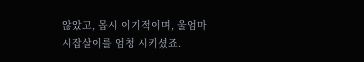않았고, 몹시 이기적이며, 울엄마 시잡살이를 엄청 시키셨죠.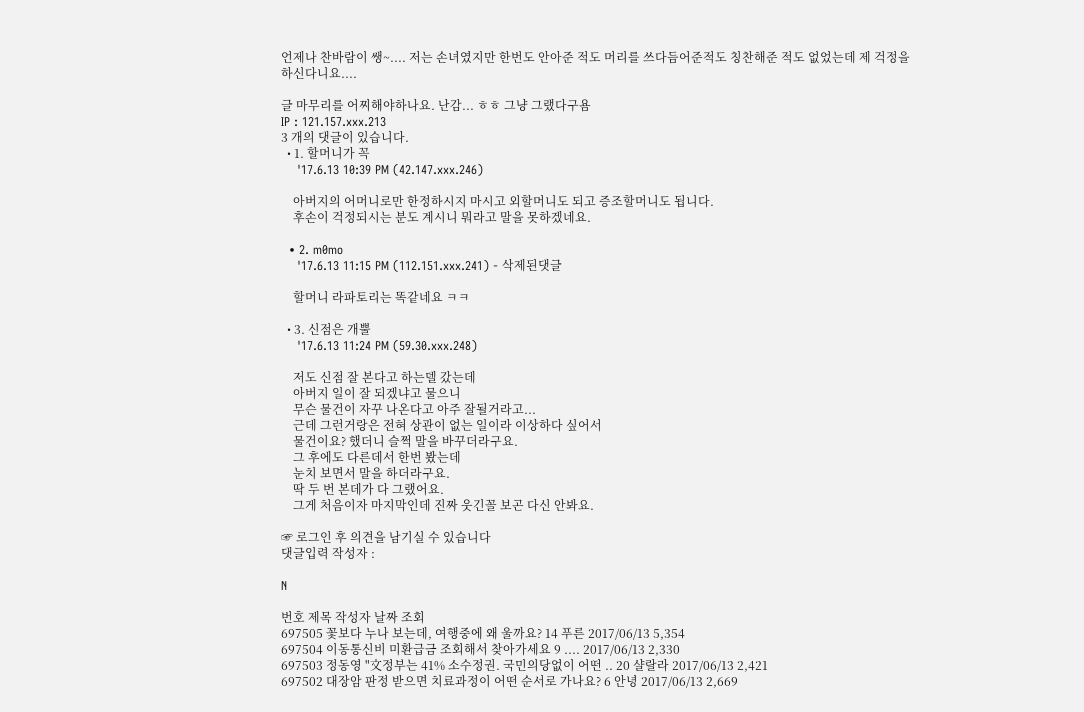언제나 찬바람이 쌩~.... 저는 손녀였지만 한번도 안아준 적도 머리를 쓰다듬어준적도 칭찬해준 적도 없었는데 제 걱정을 하신다니요....

글 마무리를 어찌해야하나요. 난감... ㅎㅎ 그냥 그랬다구욤
IP : 121.157.xxx.213
3 개의 댓글이 있습니다.
  • 1. 할머니가 꼭
    '17.6.13 10:39 PM (42.147.xxx.246)

    아버지의 어머니로만 한정하시지 마시고 외할머니도 되고 증조할머니도 됩니다.
    후손이 걱정되시는 분도 계시니 뭐라고 말을 못하겠네요.

  • 2. m0mo
    '17.6.13 11:15 PM (112.151.xxx.241) - 삭제된댓글

    할머니 라파토리는 똑같네요 ㅋㅋ

  • 3. 신점은 개뿔
    '17.6.13 11:24 PM (59.30.xxx.248)

    저도 신점 잘 본다고 하는델 갔는데
    아버지 일이 잘 되겠냐고 물으니
    무슨 물건이 자꾸 나온다고 아주 잘될거라고...
    근데 그런거랑은 전혀 상관이 없는 일이라 이상하다 싶어서
    물건이요? 했더니 슬쩍 말을 바꾸더라구요.
    그 후에도 다른데서 한번 봤는데
    눈치 보면서 말을 하더라구요.
    딱 두 번 본데가 다 그랬어요.
    그게 처음이자 마지막인데 진짜 웃긴꼴 보곤 다신 안봐요.

☞ 로그인 후 의견을 남기실 수 있습니다
댓글입력 작성자 :

N

번호 제목 작성자 날짜 조회
697505 꽃보다 누나 보는데, 여행중에 왜 울까요? 14 푸른 2017/06/13 5,354
697504 이동통신비 미환급금 조회해서 찾아가세요 9 .... 2017/06/13 2,330
697503 정동영 "文정부는 41% 소수정권. 국민의당없이 어떤 .. 20 샬랄라 2017/06/13 2,421
697502 대장암 판정 받으면 치료과정이 어떤 순서로 가나요? 6 안녕 2017/06/13 2,669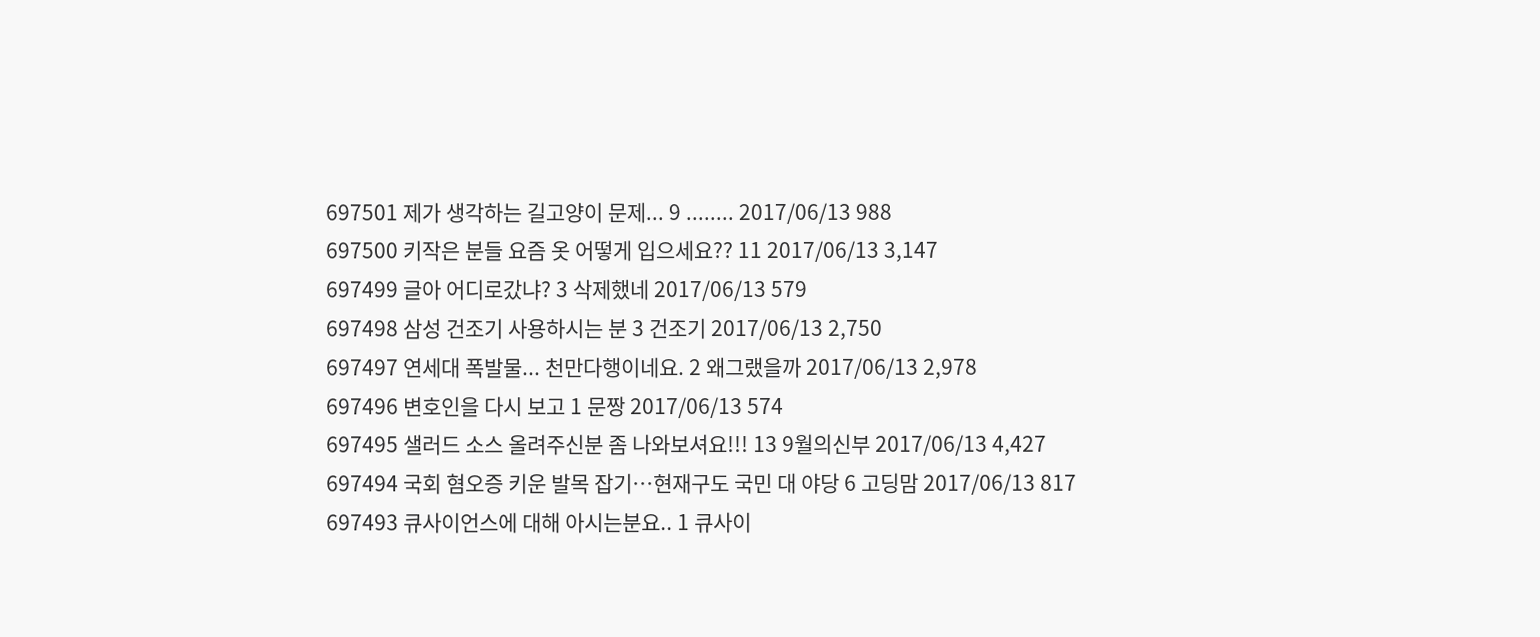697501 제가 생각하는 길고양이 문제... 9 ........ 2017/06/13 988
697500 키작은 분들 요즘 옷 어떻게 입으세요?? 11 2017/06/13 3,147
697499 글아 어디로갔냐? 3 삭제했네 2017/06/13 579
697498 삼성 건조기 사용하시는 분 3 건조기 2017/06/13 2,750
697497 연세대 폭발물... 천만다행이네요. 2 왜그랬을까 2017/06/13 2,978
697496 변호인을 다시 보고 1 문짱 2017/06/13 574
697495 샐러드 소스 올려주신분 좀 나와보셔요!!! 13 9월의신부 2017/06/13 4,427
697494 국회 혐오증 키운 발목 잡기…현재구도 국민 대 야당 6 고딩맘 2017/06/13 817
697493 큐사이언스에 대해 아시는분요.. 1 큐사이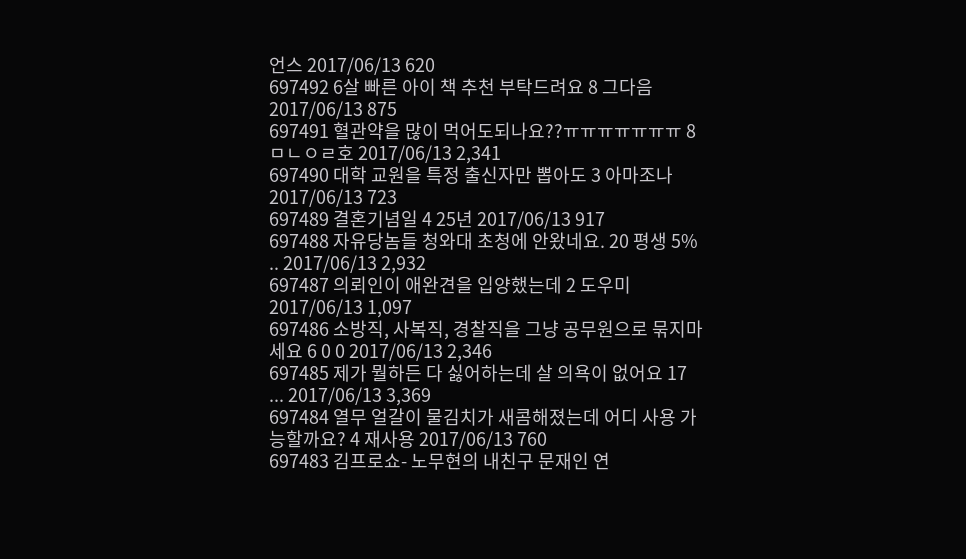언스 2017/06/13 620
697492 6살 빠른 아이 책 추천 부탁드려요 8 그다음 2017/06/13 875
697491 혈관약을 많이 먹어도되나요??ㅠㅠㅠㅠㅠㅠㅠ 8 ㅁㄴㅇㄹ호 2017/06/13 2,341
697490 대학 교원을 특정 출신자만 뽑아도 3 아마조나 2017/06/13 723
697489 결혼기념일 4 25년 2017/06/13 917
697488 자유당놈들 청와대 초청에 안왔네요. 20 평생 5% .. 2017/06/13 2,932
697487 의뢰인이 애완견을 입양했는데 2 도우미 2017/06/13 1,097
697486 소방직, 사복직, 경찰직을 그냥 공무원으로 묶지마세요 6 0 0 2017/06/13 2,346
697485 제가 뭘하든 다 싫어하는데 살 의욕이 없어요 17 ... 2017/06/13 3,369
697484 열무 얼갈이 물김치가 새콤해졌는데 어디 사용 가능할까요? 4 재사용 2017/06/13 760
697483 김프로쇼- 노무현의 내친구 문재인 연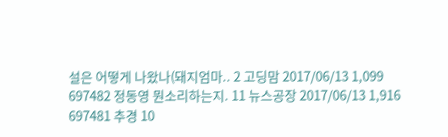설은 어떻게 나왔나(돼지엄마.. 2 고딩맘 2017/06/13 1,099
697482 정동영 뭔소리하는지. 11 뉴스공장 2017/06/13 1,916
697481 추경 10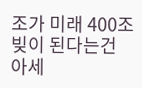조가 미래 400조 빚이 된다는건 아세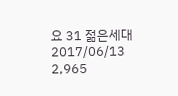요 31 젊은세대 2017/06/13 2,965